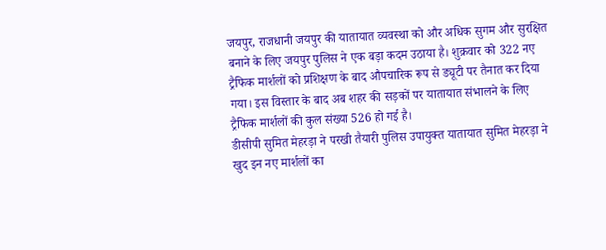जयपुर, राजधानी जयपुर की यातायात व्यवस्था को और अधिक सुगम और सुरक्षित बनाने के लिए जयपुर पुलिस ने एक बड़ा कदम उठाया है। शुक्रवार को 322 नए ट्रैफिक मार्शलों को प्रशिक्षण के बाद औपचारिक रूप से ड्यूटी पर तैनात कर दिया गया। इस विस्तार के बाद अब शहर की सड़कों पर यातायात संभालने के लिए ट्रैफिक मार्शलों की कुल संख्या 526 हो गई है।
डीसीपी सुमित मेहरड़ा ने परखी तैयारी पुलिस उपायुक्त यातायात सुमित मेहरड़ा ने खुद इन नए मार्शलों का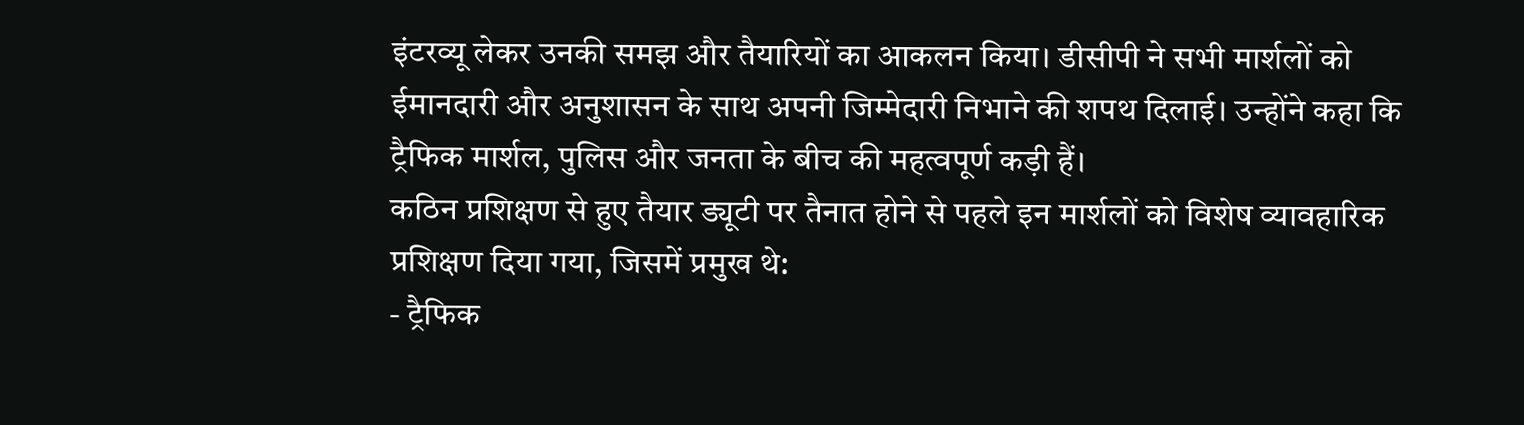इंटरव्यू लेकर उनकी समझ और तैयारियों का आकलन किया। डीसीपी ने सभी मार्शलों को ईमानदारी और अनुशासन के साथ अपनी जिम्मेदारी निभाने की शपथ दिलाई। उन्होंने कहा कि ट्रैफिक मार्शल, पुलिस और जनता के बीच की महत्वपूर्ण कड़ी हैं।
कठिन प्रशिक्षण से हुए तैयार ड्यूटी पर तैनात होने से पहले इन मार्शलों को विशेष व्यावहारिक प्रशिक्षण दिया गया, जिसमें प्रमुख थे:
- ट्रैफिक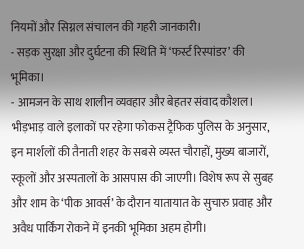नियमों और सिग्नल संचालन की गहरी जानकारी।
- सड़क सुरक्षा और दुर्घटना की स्थिति में ‘फर्स्ट रिस्पांडर’ की भूमिका।
- आमजन के साथ शालीन व्यवहार और बेहतर संवाद कौशल।
भीड़भाड़ वाले इलाकों पर रहेगा फोकस ट्रैफिक पुलिस के अनुसार, इन मार्शलों की तैनाती शहर के सबसे व्यस्त चौराहों, मुख्य बाजारों, स्कूलों और अस्पतालों के आसपास की जाएगी। विशेष रूप से सुबह और शाम के ‘पीक आवर्स’ के दौरान यातायात के सुचारु प्रवाह और अवैध पार्किंग रोकने में इनकी भूमिका अहम होगी।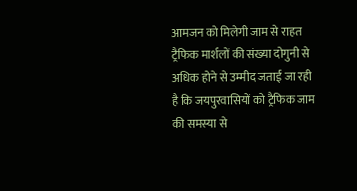आमजन को मिलेगी जाम से राहत ट्रैफिक मार्शलों की संख्या दोगुनी से अधिक होने से उम्मीद जताई जा रही है कि जयपुरवासियों को ट्रैफिक जाम की समस्या से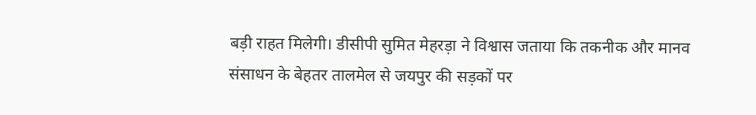बड़ी राहत मिलेगी। डीसीपी सुमित मेहरड़ा ने विश्वास जताया कि तकनीक और मानव संसाधन के बेहतर तालमेल से जयपुर की सड़कों पर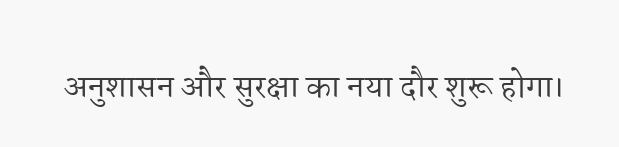अनुशासन और सुरक्षा का नया दौर शुरू होगा।